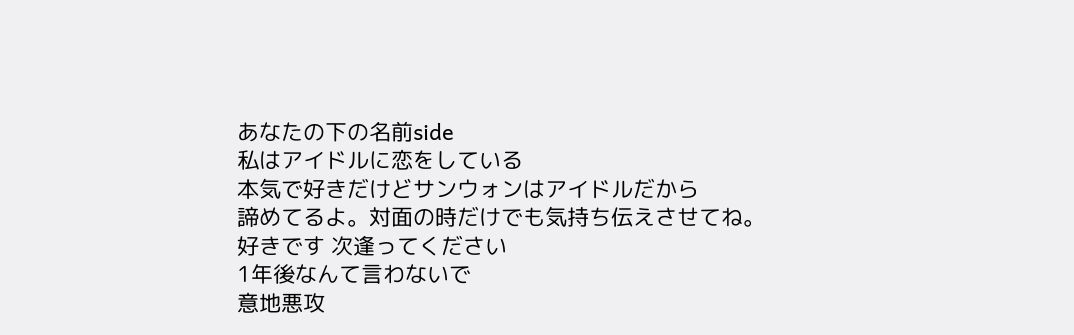あなたの下の名前side
私はアイドルに恋をしている
本気で好きだけどサンウォンはアイドルだから
諦めてるよ。対面の時だけでも気持ち伝えさせてね。
好きです 次逢ってください
1年後なんて言わないで
意地悪攻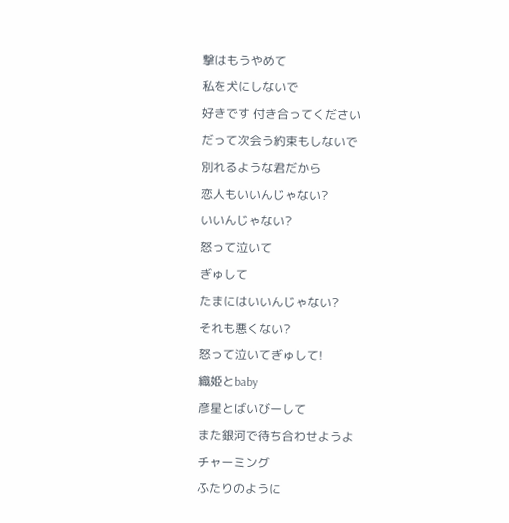撃はもうやめて
私を犬にしないで
好きです 付き合ってください
だって次会う約束もしないで
別れるような君だから
恋人もいいんじゃない?
いいんじゃない?
怒って泣いて
ぎゅして
たまにはいいんじゃない?
それも悪くない?
怒って泣いてぎゅして!
織姫とbaby
彦星とばいびーして
また銀河で待ち合わせようよ
チャーミング
ふたりのように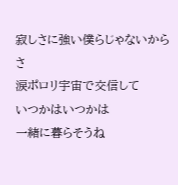寂しさに強い僕らじゃないからさ
涙ポロリ宇宙で交信して
いつかはいつかは
一緒に暮らそうね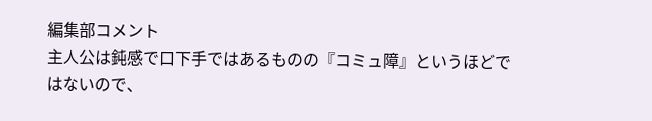編集部コメント
主人公は鈍感で口下手ではあるものの『コミュ障』というほどではないので、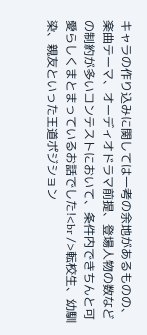キャラの作り込みに関しては一考の余地があるものの、楽曲テーマ、オーディオドラマ前提、登場人物の数などの制約が多いコンテストにおいて、条件内できちんと可愛らしくまとまっているお話でした!<br />転校生、幼馴染、親友といった王道ポジション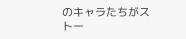のキャラたちがストー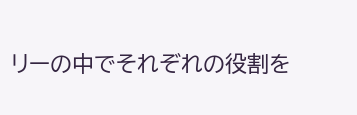リーの中でそれぞれの役割を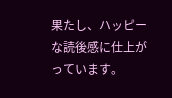果たし、ハッピーな読後感に仕上がっています。